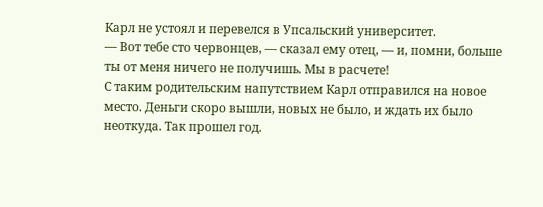Карл не устоял и перевелся в Упсальский университет.
— Вот тебе сто червонцев, — сказал ему отец, — и, помни, больше ты от меня ничего не получишь. Мы в расчете!
С таким родительским напутствием Карл отправился на новое место. Деньги скоро вышли, новых не было, и ждать их было неоткуда. Так прошел год.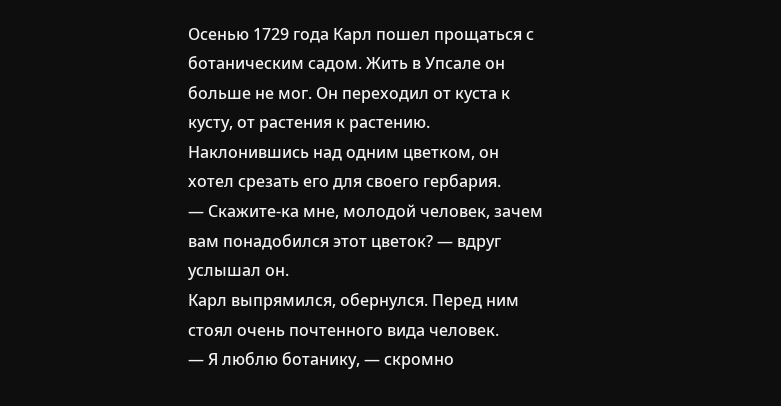Осенью 1729 года Карл пошел прощаться с ботаническим садом. Жить в Упсале он больше не мог. Он переходил от куста к кусту, от растения к растению. Наклонившись над одним цветком, он хотел срезать его для своего гербария.
— Скажите-ка мне, молодой человек, зачем вам понадобился этот цветок? — вдруг услышал он.
Карл выпрямился, обернулся. Перед ним стоял очень почтенного вида человек.
— Я люблю ботанику, — скромно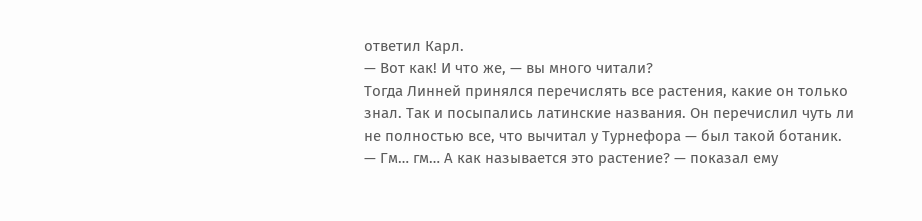ответил Карл.
— Вот как! И что же, — вы много читали?
Тогда Линней принялся перечислять все растения, какие он только знал. Так и посыпались латинские названия. Он перечислил чуть ли не полностью все, что вычитал у Турнефора — был такой ботаник.
— Гм… гм… А как называется это растение? — показал ему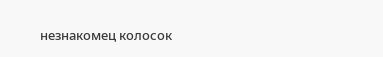незнакомец колосок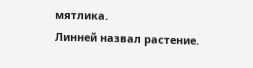мятлика.
Линней назвал растение.